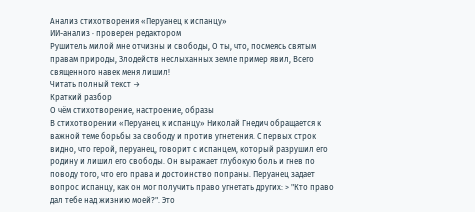Анализ стихотворения «Перуанец к испанцу»
ИИ-анализ · проверен редактором
Рушитель милой мне отчизны и свободы, О ты, что, посмеясь святым правам природы, Злодейств неслыханных земле пример явил, Всего священного навек меня лишил!
Читать полный текст →
Краткий разбор
О чём стихотворение, настроение, образы
В стихотворении «Перуанец к испанцу» Николай Гнедич обращается к важной теме борьбы за свободу и против угнетения. С первых строк видно, что герой, перуанец, говорит с испанцем, который разрушил его родину и лишил его свободы. Он выражает глубокую боль и гнев по поводу того, что его права и достоинство попраны. Перуанец задает вопрос испанцу, как он мог получить право угнетать других: > "Кто право дал тебе над жизнию моей?". Это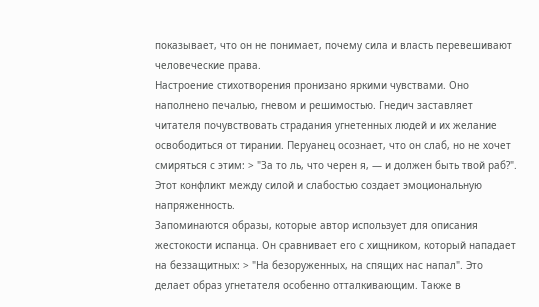показывает, что он не понимает, почему сила и власть перевешивают человеческие права.
Настроение стихотворения пронизано яркими чувствами. Оно наполнено печалью, гневом и решимостью. Гнедич заставляет читателя почувствовать страдания угнетенных людей и их желание освободиться от тирании. Перуанец осознает, что он слаб, но не хочет смиряться с этим: > "За то ль, что черен я, — и должен быть твой раб?". Этот конфликт между силой и слабостью создает эмоциональную напряженность.
Запоминаются образы, которые автор использует для описания жестокости испанца. Он сравнивает его с хищником, который нападает на беззащитных: > "На безоруженных, на спящих нас напал". Это делает образ угнетателя особенно отталкивающим. Также в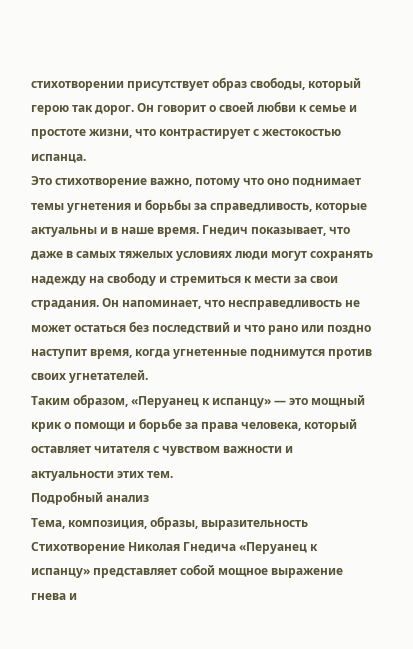стихотворении присутствует образ свободы, который герою так дорог. Он говорит о своей любви к семье и простоте жизни, что контрастирует с жестокостью испанца.
Это стихотворение важно, потому что оно поднимает темы угнетения и борьбы за справедливость, которые актуальны и в наше время. Гнедич показывает, что даже в самых тяжелых условиях люди могут сохранять надежду на свободу и стремиться к мести за свои страдания. Он напоминает, что несправедливость не может остаться без последствий и что рано или поздно наступит время, когда угнетенные поднимутся против своих угнетателей.
Таким образом, «Перуанец к испанцу» — это мощный крик о помощи и борьбе за права человека, который оставляет читателя с чувством важности и актуальности этих тем.
Подробный анализ
Тема, композиция, образы, выразительность
Стихотворение Николая Гнедича «Перуанец к испанцу» представляет собой мощное выражение гнева и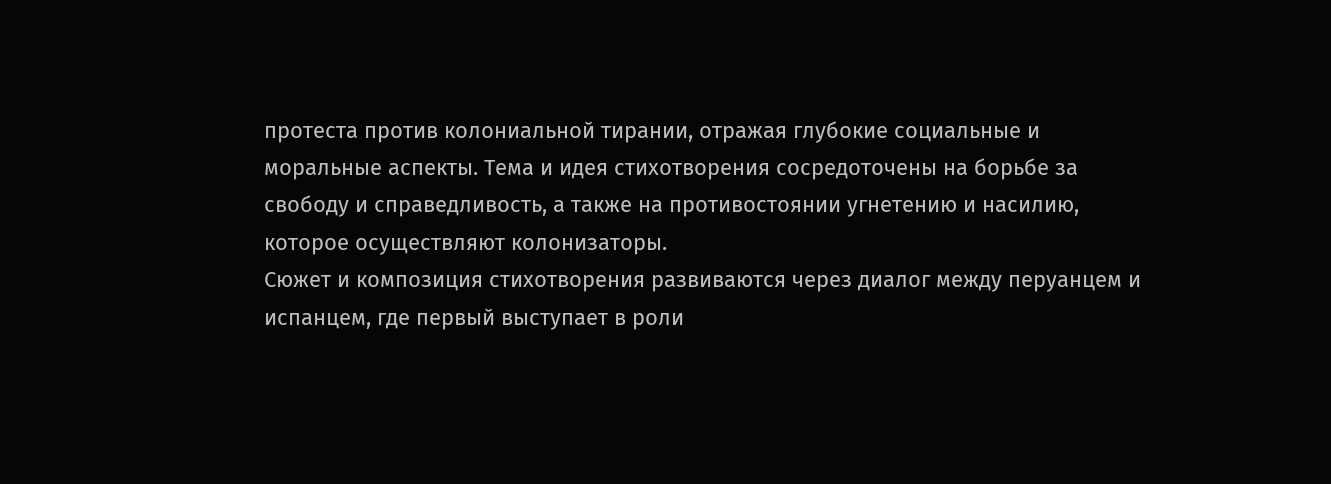протеста против колониальной тирании, отражая глубокие социальные и моральные аспекты. Тема и идея стихотворения сосредоточены на борьбе за свободу и справедливость, а также на противостоянии угнетению и насилию, которое осуществляют колонизаторы.
Сюжет и композиция стихотворения развиваются через диалог между перуанцем и испанцем, где первый выступает в роли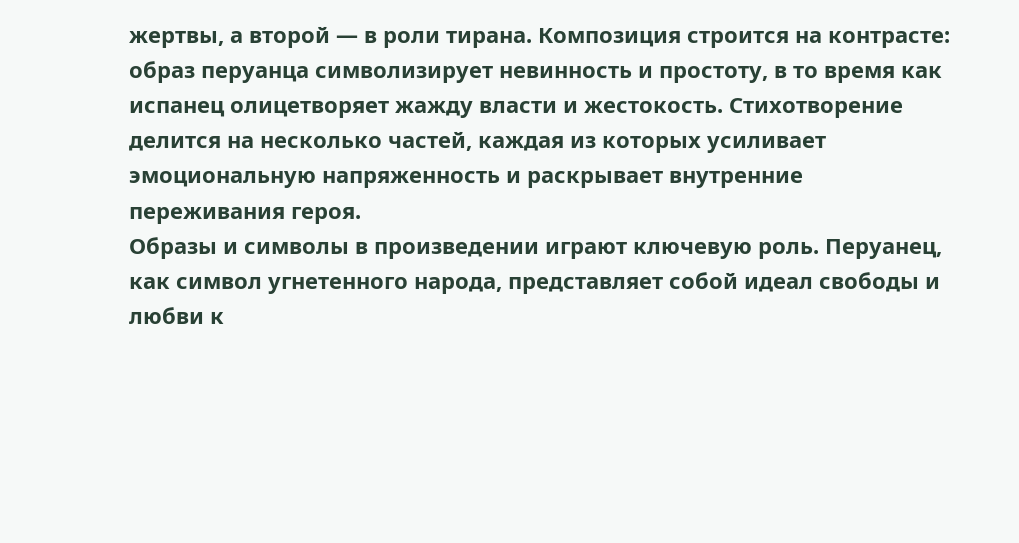жертвы, а второй — в роли тирана. Композиция строится на контрасте: образ перуанца символизирует невинность и простоту, в то время как испанец олицетворяет жажду власти и жестокость. Стихотворение делится на несколько частей, каждая из которых усиливает эмоциональную напряженность и раскрывает внутренние переживания героя.
Образы и символы в произведении играют ключевую роль. Перуанец, как символ угнетенного народа, представляет собой идеал свободы и любви к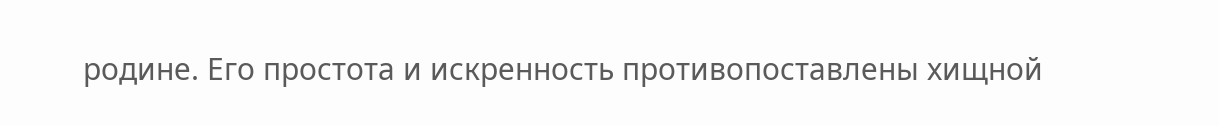родине. Его простота и искренность противопоставлены хищной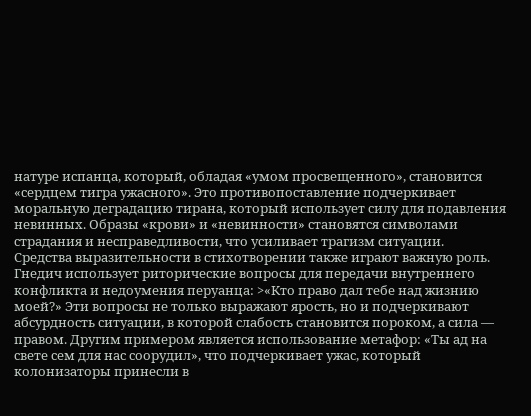натуре испанца, который, обладая «умом просвещенного», становится «сердцем тигра ужасного». Это противопоставление подчеркивает моральную деградацию тирана, который использует силу для подавления невинных. Образы «крови» и «невинности» становятся символами страдания и несправедливости, что усиливает трагизм ситуации.
Средства выразительности в стихотворении также играют важную роль. Гнедич использует риторические вопросы для передачи внутреннего конфликта и недоумения перуанца: >«Кто право дал тебе над жизнию моей?» Эти вопросы не только выражают ярость, но и подчеркивают абсурдность ситуации, в которой слабость становится пороком, а сила — правом. Другим примером является использование метафор: «Ты ад на свете сем для нас соорудил», что подчеркивает ужас, который колонизаторы принесли в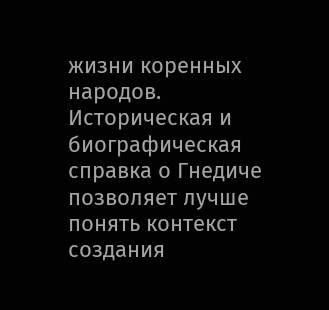жизни коренных народов.
Историческая и биографическая справка о Гнедиче позволяет лучше понять контекст создания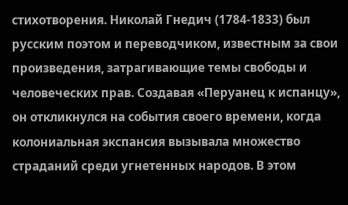стихотворения. Николай Гнедич (1784-1833) был русским поэтом и переводчиком, известным за свои произведения, затрагивающие темы свободы и человеческих прав. Создавая «Перуанец к испанцу», он откликнулся на события своего времени, когда колониальная экспансия вызывала множество страданий среди угнетенных народов. В этом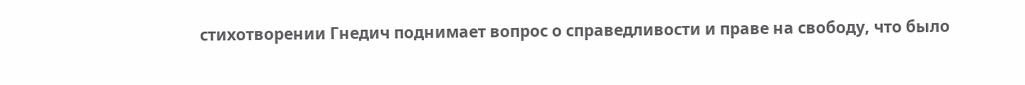стихотворении Гнедич поднимает вопрос о справедливости и праве на свободу, что было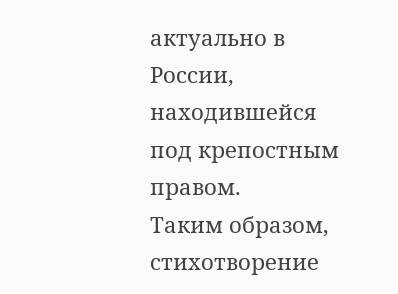актуально в России, находившейся под крепостным правом.
Таким образом, стихотворение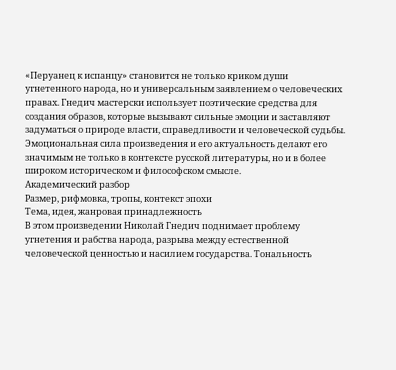«Перуанец к испанцу» становится не только криком души угнетенного народа, но и универсальным заявлением о человеческих правах. Гнедич мастерски использует поэтические средства для создания образов, которые вызывают сильные эмоции и заставляют задуматься о природе власти, справедливости и человеческой судьбы. Эмоциональная сила произведения и его актуальность делают его значимым не только в контексте русской литературы, но и в более широком историческом и философском смысле.
Академический разбор
Размер, рифмовка, тропы, контекст эпохи
Тема, идея, жанровая принадлежность
В этом произведении Николай Гнедич поднимает проблему угнетения и рабства народа, разрыва между естественной человеческой ценностью и насилием государства. Тональность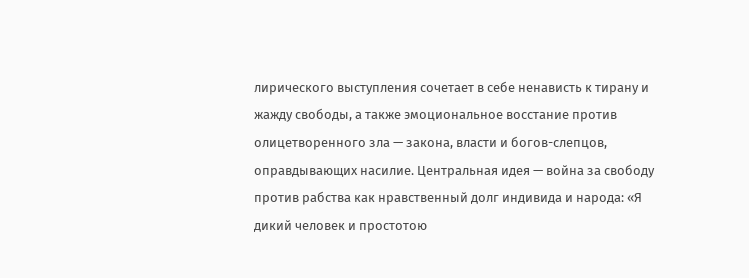лирического выступления сочетает в себе ненависть к тирану и жажду свободы, а также эмоциональное восстание против олицетворенного зла — закона, власти и богов-слепцов, оправдывающих насилие. Центральная идея — война за свободу против рабства как нравственный долг индивида и народа: «Я дикий человек и простотою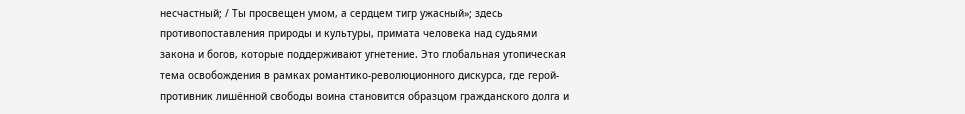несчастный; / Ты просвещен умом, а сердцем тигр ужасный»; здесь противопоставления природы и культуры, примата человека над судьями закона и богов, которые поддерживают угнетение. Это глобальная утопическая тема освобождения в рамках романтико-революционного дискурса, где герой-противник лишённой свободы воина становится образцом гражданского долга и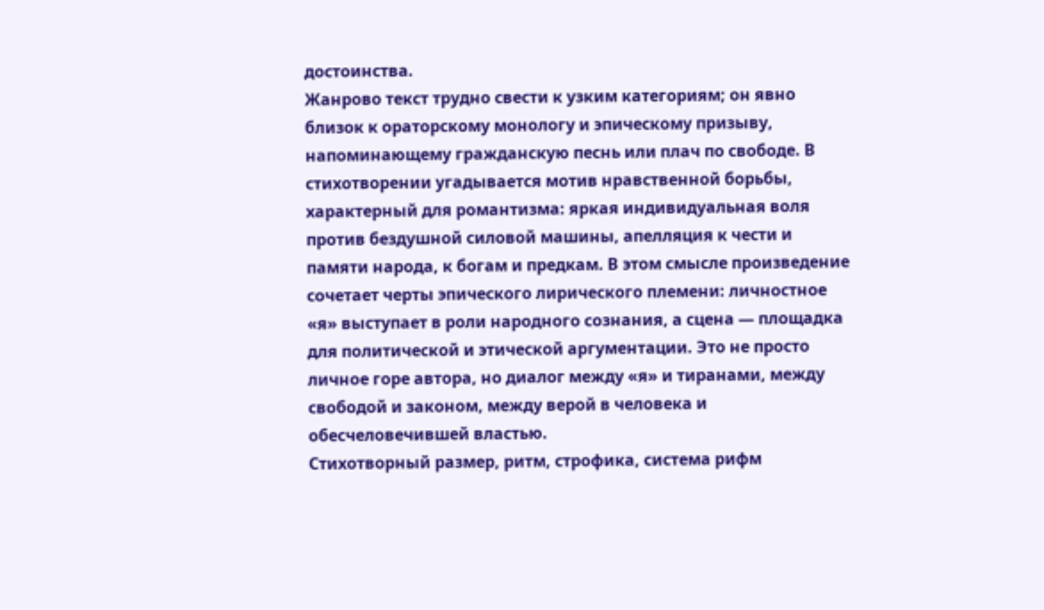достоинства.
Жанрово текст трудно свести к узким категориям; он явно близок к ораторскому монологу и эпическому призыву, напоминающему гражданскую песнь или плач по свободе. В стихотворении угадывается мотив нравственной борьбы, характерный для романтизма: яркая индивидуальная воля против бездушной силовой машины, апелляция к чести и памяти народа, к богам и предкам. В этом смысле произведение сочетает черты эпического лирического племени: личностное «я» выступает в роли народного сознания, а сцена — площадка для политической и этической аргументации. Это не просто личное горе автора, но диалог между «я» и тиранами, между свободой и законом, между верой в человека и обесчеловечившей властью.
Стихотворный размер, ритм, строфика, система рифм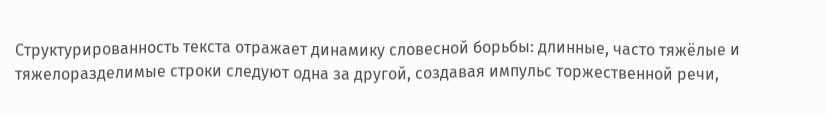Структурированность текста отражает динамику словесной борьбы: длинные, часто тяжёлые и тяжелоразделимые строки следуют одна за другой, создавая импульс торжественной речи,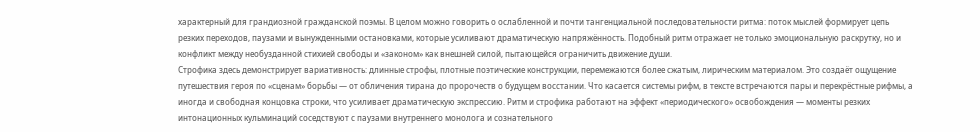характерный для грандиозной гражданской поэмы. В целом можно говорить о ослабленной и почти тангенциальной последовательности ритма: поток мыслей формирует цепь резких переходов, паузами и вынужденными остановками, которые усиливают драматическую напряжённость. Подобный ритм отражает не только эмоциональную раскрутку, но и конфликт между необузданной стихией свободы и «законом» как внешней силой, пытающейся ограничить движение души.
Строфика здесь демонстрирует вариативность: длинные строфы, плотные поэтические конструкции, перемежаются более сжатым, лирическим материалом. Это создаёт ощущение путешествия героя по «сценам» борьбы — от обличения тирана до пророчеств о будущем восстании. Что касается системы рифм, в тексте встречаются пары и перекрёстные рифмы, а иногда и свободная концовка строки, что усиливает драматическую экспрессию. Ритм и строфика работают на эффект «периодического» освобождения — моменты резких интонационных кульминаций соседствуют с паузами внутреннего монолога и сознательного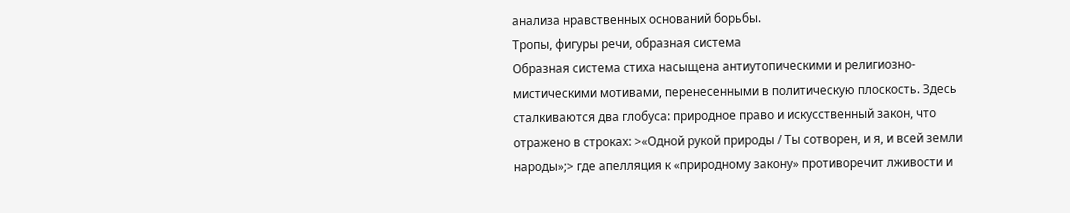анализа нравственных оснований борьбы.
Тропы, фигуры речи, образная система
Образная система стиха насыщена антиутопическими и религиозно-мистическими мотивами, перенесенными в политическую плоскость. Здесь сталкиваются два глобуса: природное право и искусственный закон, что отражено в строках: >«Одной рукой природы / Ты сотворен, и я, и всей земли народы»;> где апелляция к «природному закону» противоречит лживости и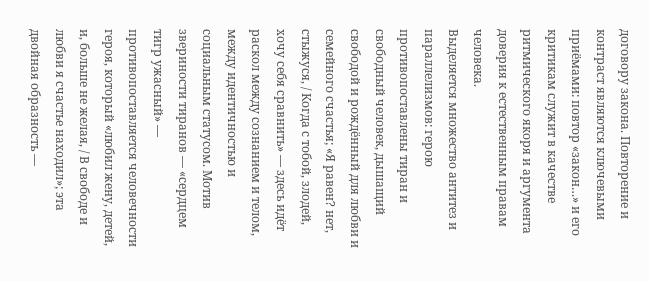договору закона. Повторение и контраст являются ключевыми приёмами: повтор «закон…» и его критикам служит в качестве ритмического якоря и аргумента доверия к естественным правам человека.
Выделяется множество антитез и параллелизмов: герою противопоставлены тиран и свободный человек, дышащий свободой и рождённый для любви и семейного счастья; «Я равен? нет, стыжуся, / Когда с тобой, злодей, хочу себя сравнить» — здесь идёт раскол между сознанием и телом, между идентичностью и социальным статусом. Мотив звериности тиранов — «сердцем тигр ужасный» — противопоставляется человечности героя, который «любил жену, детей, и, больше не желая, / В свободе и любви я счастье находил»; эта двойная образность —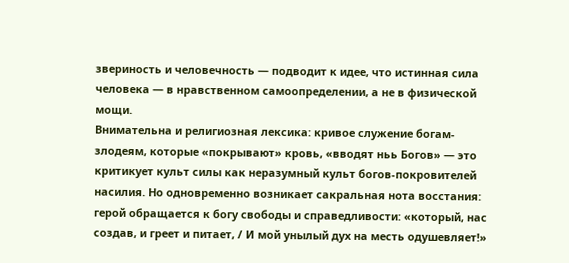звериность и человечность — подводит к идее, что истинная сила человека — в нравственном самоопределении, а не в физической мощи.
Внимательна и религиозная лексика: кривое служение богам-злодеям, которые «покрывают» кровь, «вводят ньь Богов» — это критикует культ силы как неразумный культ богов-покровителей насилия. Но одновременно возникает сакральная нота восстания: герой обращается к богу свободы и справедливости: «который, нас создав, и греет и питает, / И мой унылый дух на месть одушевляет!»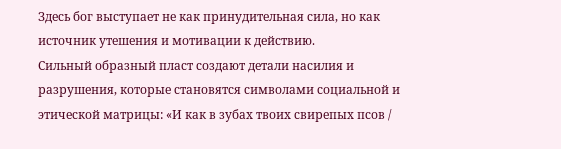Здесь бог выступает не как принудительная сила, но как источник утешения и мотивации к действию.
Сильный образный пласт создают детали насилия и разрушения, которые становятся символами социальной и этической матрицы: «И как в зубах твоих свирепых псов /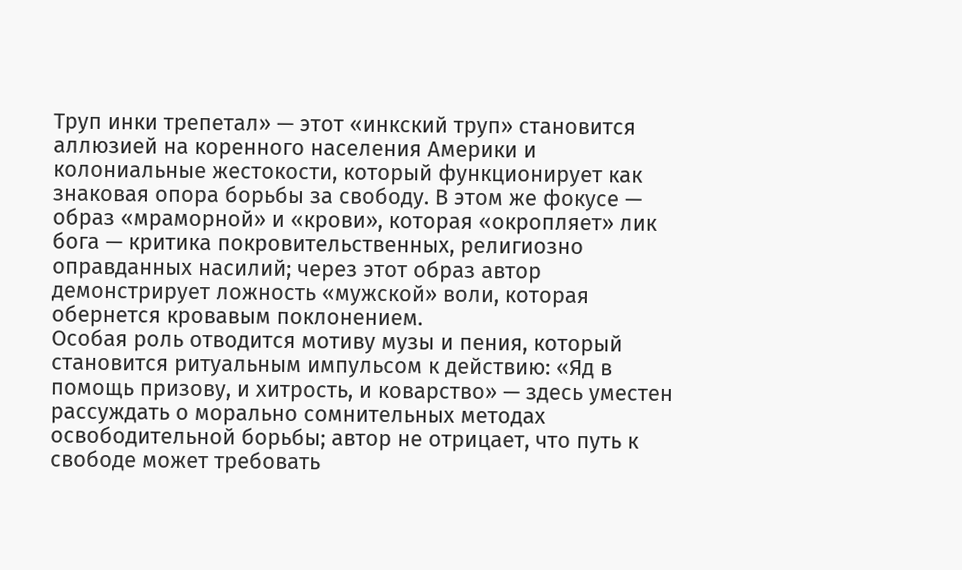Труп инки трепетал» — этот «инкский труп» становится аллюзией на коренного населения Америки и колониальные жестокости, который функционирует как знаковая опора борьбы за свободу. В этом же фокусе — образ «мраморной» и «крови», которая «окропляет» лик бога — критика покровительственных, религиозно оправданных насилий; через этот образ автор демонстрирует ложность «мужской» воли, которая обернется кровавым поклонением.
Особая роль отводится мотиву музы и пения, который становится ритуальным импульсом к действию: «Яд в помощь призову, и хитрость, и коварство» — здесь уместен рассуждать о морально сомнительных методах освободительной борьбы; автор не отрицает, что путь к свободе может требовать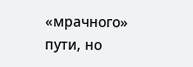«мрачного» пути, но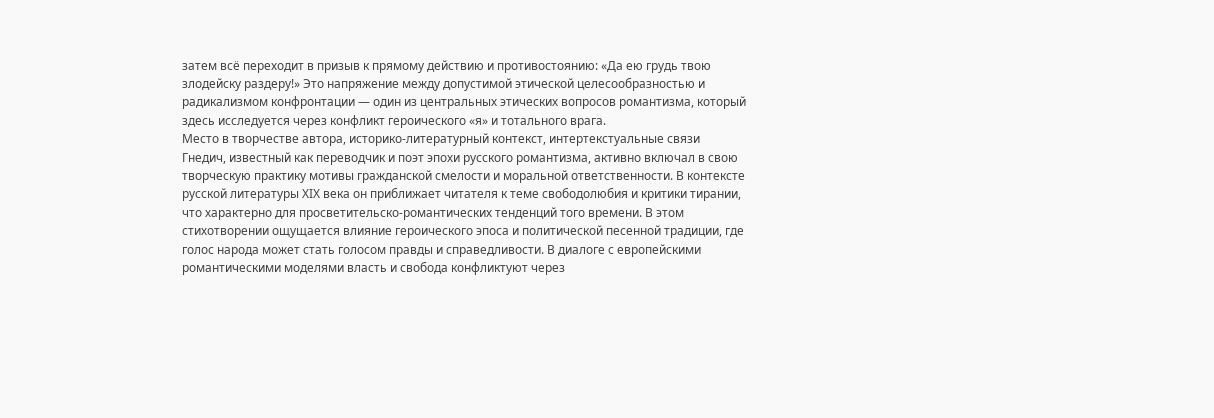затем всё переходит в призыв к прямому действию и противостоянию: «Да ею грудь твою злодейску раздеру!» Это напряжение между допустимой этической целесообразностью и радикализмом конфронтации — один из центральных этических вопросов романтизма, который здесь исследуется через конфликт героического «я» и тотального врага.
Место в творчестве автора, историко-литературный контекст, интертекстуальные связи
Гнедич, известный как переводчик и поэт эпохи русского романтизма, активно включал в свою творческую практику мотивы гражданской смелости и моральной ответственности. В контексте русской литературы XIX века он приближает читателя к теме свободолюбия и критики тирании, что характерно для просветительско-романтических тенденций того времени. В этом стихотворении ощущается влияние героического эпоса и политической песенной традиции, где голос народа может стать голосом правды и справедливости. В диалоге с европейскими романтическими моделями власть и свобода конфликтуют через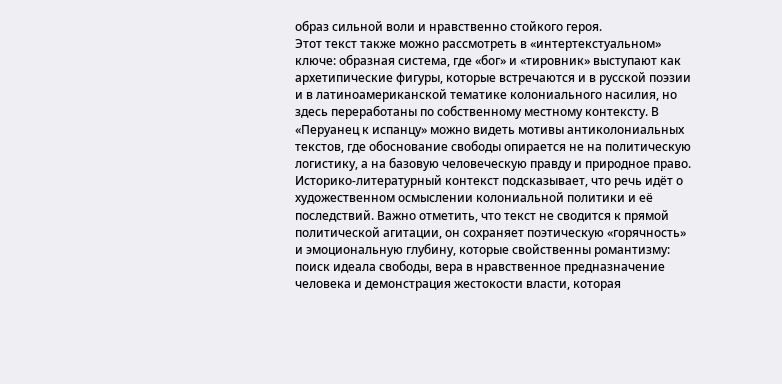образ сильной воли и нравственно стойкого героя.
Этот текст также можно рассмотреть в «интертекстуальном» ключе: образная система, где «бог» и «тировник» выступают как архетипические фигуры, которые встречаются и в русской поэзии и в латиноамериканской тематике колониального насилия, но здесь переработаны по собственному местному контексту. В «Перуанец к испанцу» можно видеть мотивы антиколониальных текстов, где обоснование свободы опирается не на политическую логистику, а на базовую человеческую правду и природное право.
Историко-литературный контекст подсказывает, что речь идёт о художественном осмыслении колониальной политики и её последствий. Важно отметить, что текст не сводится к прямой политической агитации, он сохраняет поэтическую «горячность» и эмоциональную глубину, которые свойственны романтизму: поиск идеала свободы, вера в нравственное предназначение человека и демонстрация жестокости власти, которая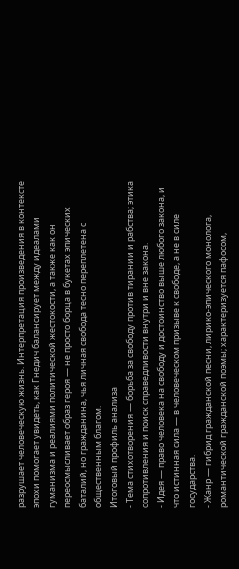разрушает человеческую жизнь. Интерпретация произведения в контексте эпохи помогает увидеть, как Гнедич балансирует между идеалами гуманизма и реалиями политической жестокости, а также как он переосмысливает образ героя — не просто борца в букетах эпических баталий, но гражданина, чья личная свобода тесно переплетена с общественным благом.
Итоговый профиль анализа
- Тема стихотворения — борьба за свободу против тирании и рабства; этика сопротивления и поиск справедливости внутри и вне закона.
- Идея — право человека на свободу и достоинство выше любого закона, и что истинная сила — в человеческом призыве к свободе, а не в силе государства.
- Жанр — гибрид гражданской песни, лирико-эпического монолога, романтической гражданской поэмы; характеризуется пафосом,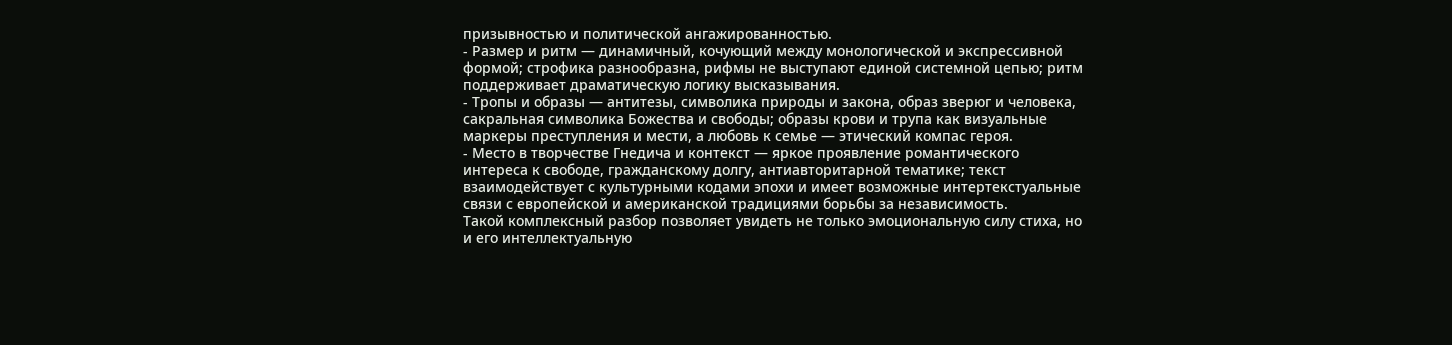призывностью и политической ангажированностью.
- Размер и ритм — динамичный, кочующий между монологической и экспрессивной формой; строфика разнообразна, рифмы не выступают единой системной цепью; ритм поддерживает драматическую логику высказывания.
- Тропы и образы — антитезы, символика природы и закона, образ зверюг и человека, сакральная символика Божества и свободы; образы крови и трупа как визуальные маркеры преступления и мести, а любовь к семье — этический компас героя.
- Место в творчестве Гнедича и контекст — яркое проявление романтического интереса к свободе, гражданскому долгу, антиавторитарной тематике; текст взаимодействует с культурными кодами эпохи и имеет возможные интертекстуальные связи с европейской и американской традициями борьбы за независимость.
Такой комплексный разбор позволяет увидеть не только эмоциональную силу стиха, но и его интеллектуальную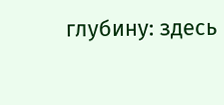глубину: здесь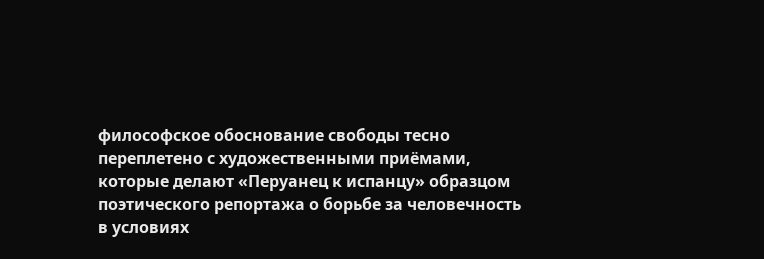философское обоснование свободы тесно переплетено с художественными приёмами, которые делают «Перуанец к испанцу» образцом поэтического репортажа о борьбе за человечность в условиях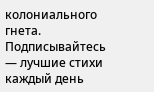колониального гнета.
Подписывайтесь — лучшие стихи каждый день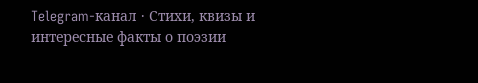Telegram-канал · Стихи, квизы и интересные факты о поэзии